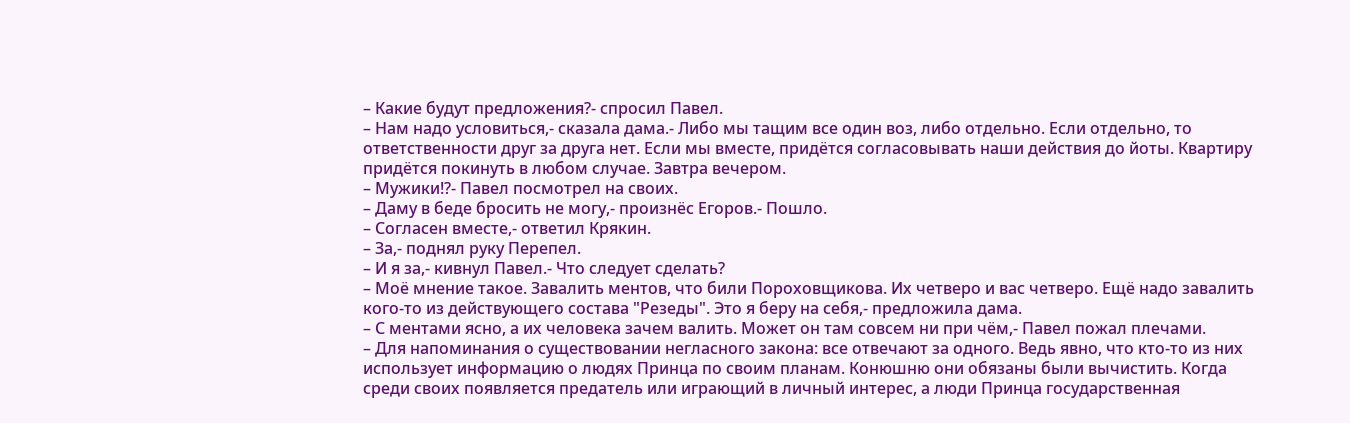– Какие будут предложения?- спросил Павел.
– Нам надо условиться,- сказала дама.- Либо мы тащим все один воз, либо отдельно. Если отдельно, то ответственности друг за друга нет. Если мы вместе, придётся согласовывать наши действия до йоты. Квартиру придётся покинуть в любом случае. Завтра вечером.
– Мужики!?- Павел посмотрел на своих.
– Даму в беде бросить не могу,- произнёс Егоров.- Пошло.
– Согласен вместе,- ответил Крякин.
– За,- поднял руку Перепел.
– И я за,- кивнул Павел.- Что следует сделать?
– Моё мнение такое. Завалить ментов, что били Пороховщикова. Их четверо и вас четверо. Ещё надо завалить кого-то из действующего состава "Резеды". Это я беру на себя,- предложила дама.
– С ментами ясно, а их человека зачем валить. Может он там совсем ни при чём,- Павел пожал плечами.
– Для напоминания о существовании негласного закона: все отвечают за одного. Ведь явно, что кто-то из них использует информацию о людях Принца по своим планам. Конюшню они обязаны были вычистить. Когда среди своих появляется предатель или играющий в личный интерес, а люди Принца государственная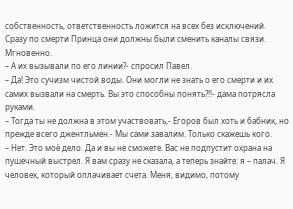собственность, ответственность ложится на всех без исключений. Сразу по смерти Принца они должны были сменить каналы связи. Мгновенно.
– А их вызывали по его линии?- спросил Павел.
– Да! Это сучизм чистой воды. Они могли не знать о его смерти и их самих вызвали на смерть. Вы это способны понять?!!- дама потрясла руками.
– Тогда ты не должна в этом участвовать,- Егоров был хоть и бабник, но прежде всего джентльмен.- Мы сами завалим. Только скажешь кого.
– Нет. Это моё дело. Да и вы не сможете. Вас не подпустит охрана на пушечный выстрел. Я вам сразу не сказала, а теперь знайте: я – палач. Я человек, который оплачивает счета. Меня, видимо, потому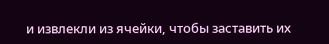и извлекли из ячейки, чтобы заставить их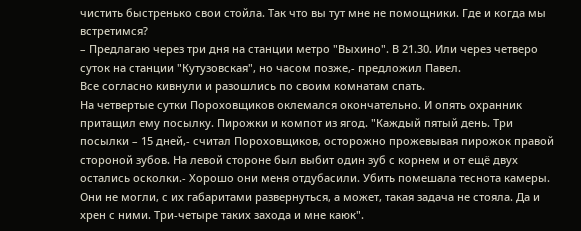чистить быстренько свои стойла. Так что вы тут мне не помощники. Где и когда мы встретимся?
– Предлагаю через три дня на станции метро "Выхино". В 21.30. Или через четверо суток на станции "Кутузовская", но часом позже,- предложил Павел.
Все согласно кивнули и разошлись по своим комнатам спать.
На четвертые сутки Пороховщиков оклемался окончательно. И опять охранник притащил ему посылку. Пирожки и компот из ягод. "Каждый пятый день. Три посылки – 15 дней,- считал Пороховщиков, осторожно прожевывая пирожок правой стороной зубов. На левой стороне был выбит один зуб с корнем и от ещё двух остались осколки.- Хорошо они меня отдубасили. Убить помешала теснота камеры. Они не могли, с их габаритами развернуться, а может, такая задача не стояла. Да и хрен с ними. Три-четыре таких захода и мне каюк".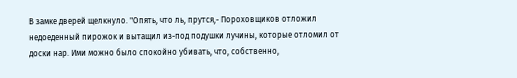В замке дверей щелкнуло. "Опять, что ль, прутся,- Пороховщиков отложил недоеденный пирожок и вытащил из-под подушки лучины, которые отломил от доски нар. Ими можно было спокойно убивать, что, собственно,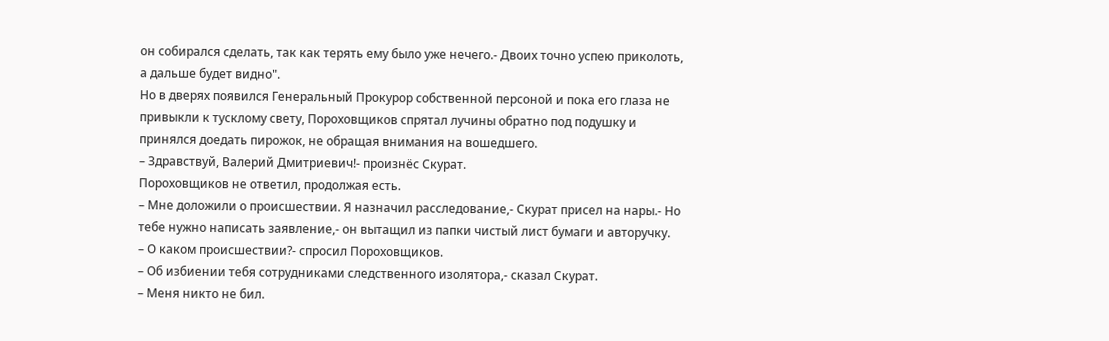он собирался сделать, так как терять ему было уже нечего.- Двоих точно успею приколоть, а дальше будет видно".
Но в дверях появился Генеральный Прокурор собственной персоной и пока его глаза не привыкли к тусклому свету, Пороховщиков спрятал лучины обратно под подушку и принялся доедать пирожок, не обращая внимания на вошедшего.
– Здравствуй, Валерий Дмитриевич!- произнёс Скурат.
Пороховщиков не ответил, продолжая есть.
– Мне доложили о происшествии. Я назначил расследование,- Скурат присел на нары.- Но тебе нужно написать заявление,- он вытащил из папки чистый лист бумаги и авторучку.
– О каком происшествии?- спросил Пороховщиков.
– Об избиении тебя сотрудниками следственного изолятора,- сказал Скурат.
– Меня никто не бил.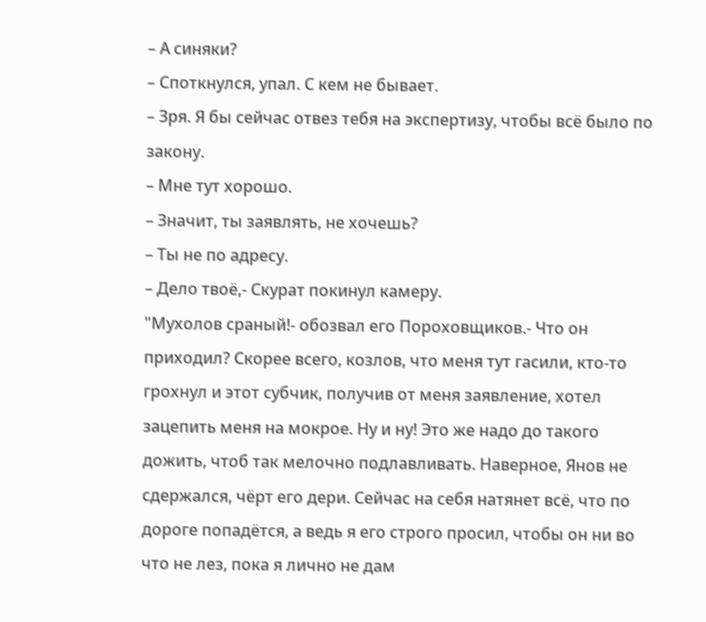– А синяки?
– Споткнулся, упал. С кем не бывает.
– Зря. Я бы сейчас отвез тебя на экспертизу, чтобы всё было по закону.
– Мне тут хорошо.
– Значит, ты заявлять, не хочешь?
– Ты не по адресу.
– Дело твоё,- Скурат покинул камеру.
"Мухолов сраный!- обозвал его Пороховщиков.- Что он приходил? Скорее всего, козлов, что меня тут гасили, кто-то грохнул и этот субчик, получив от меня заявление, хотел зацепить меня на мокрое. Ну и ну! Это же надо до такого дожить, чтоб так мелочно подлавливать. Наверное, Янов не сдержался, чёрт его дери. Сейчас на себя натянет всё, что по дороге попадётся, а ведь я его строго просил, чтобы он ни во что не лез, пока я лично не дам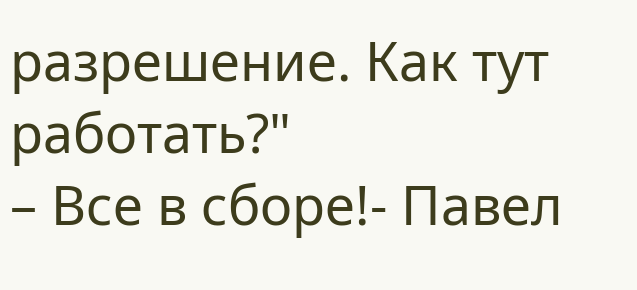разрешение. Как тут работать?"
– Все в сборе!- Павел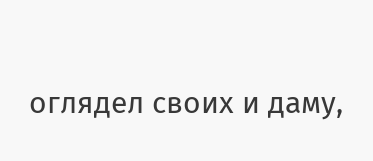оглядел своих и даму,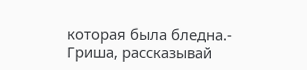которая была бледна.- Гриша, рассказывай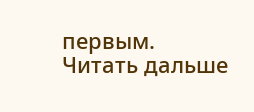первым.
Читать дальше